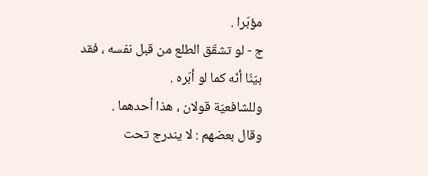مؤبّرا .
ج - لو تشقّق الطلع من قبل نفسه ، فقد بيّنّا أنّه كما لو أبّره .
وللشافعيّة قولان ، هذا أحدهما .
وقال بعضهم : لا يندرج تحت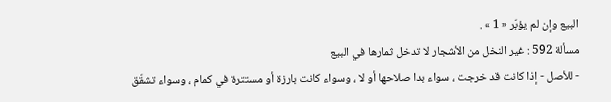البيع وإن لم يؤبّر « 1 » .
مسألة 592 : غير النخل من الأشجار لا تدخل ثمارها في البيع
- للأصل - إذا كانت قد خرجت ، سواء بدا صلاحها أو لا ، وسواء كانت بارزة أو مستترة في كمام ، وسواء تشقّق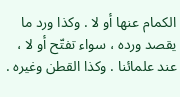الكمام عنها أو لا . وكذا ورد ما يقصد ورده ، سواء تفتّح أو لا ، عند علمائنا . وكذا القطن وغيره .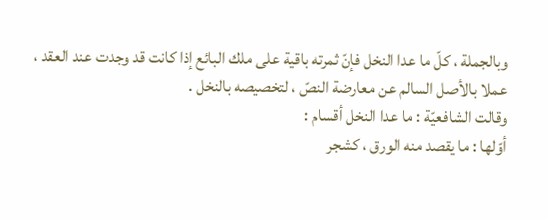وبالجملة ، كلّ ما عدا النخل فإنّ ثمرته باقية على ملك البائع إذا كانت قد وجدت عند العقد ، عملا بالأصل السالم عن معارضة النصّ ، لتخصيصه بالنخل .
وقالت الشافعيّة : ما عدا النخل أقسام :
أوّلها : ما يقصد منه الورق ، كشجر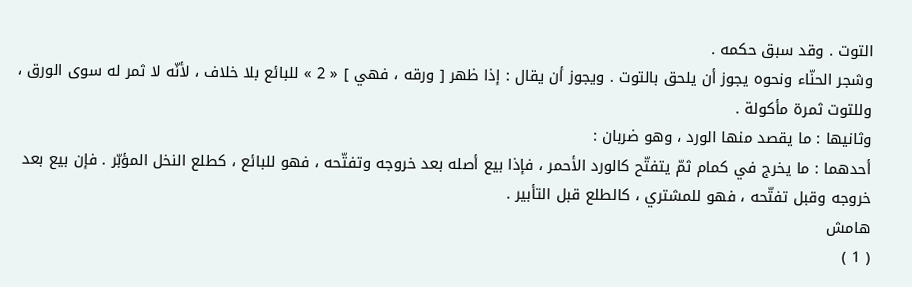التوت . وقد سبق حكمه .
وشجر الحنّاء ونحوه يجوز أن يلحق بالتوت . ويجوز أن يقال : إذا ظهر [ ورقه ، فهي ] « 2 » للبائع بلا خلاف ، لأنّه لا ثمر له سوى الورق ، وللتوت ثمرة مأكولة .
وثانيها : ما يقصد منها الورد ، وهو ضربان :
أحدهما : ما يخرج في كمام ثمّ يتفتّح كالورد الأحمر ، فإذا بيع أصله بعد خروجه وتفتّحه ، فهو للبائع ، كطلع النخل المؤبّر . فإن بيع بعد خروجه وقبل تفتّحه ، فهو للمشتري ، كالطلع قبل التأبير .
هامش
( 1 )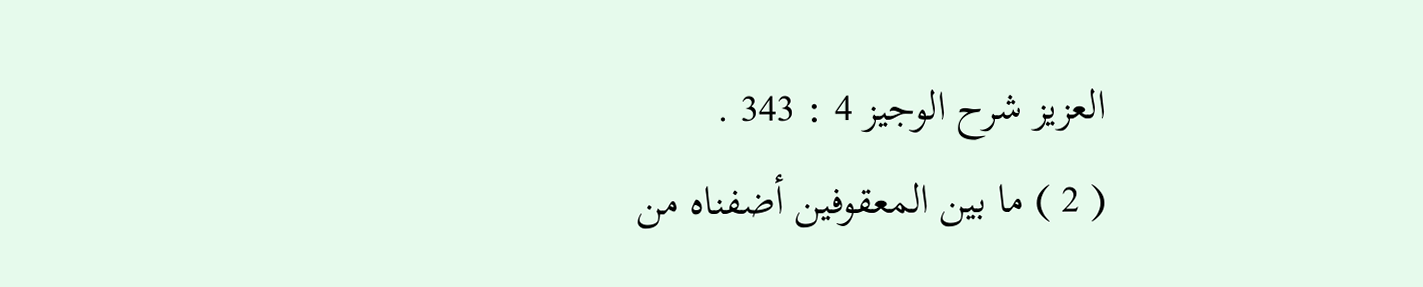العزيز شرح الوجيز 4 : 343 .
( 2 ) ما بين المعقوفين أضفناه من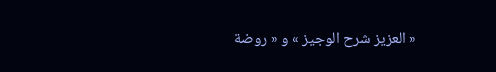« العزيز شرح الوجيز » و « روضة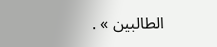الطالبين » .